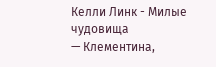Келли Линк - Милые чудовища
— Клементина,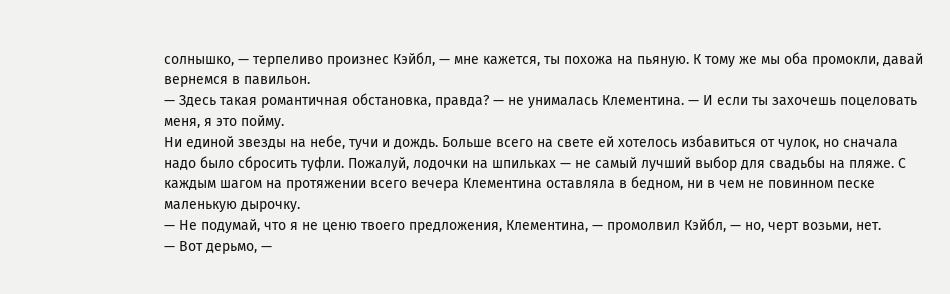солнышко, — терпеливо произнес Кэйбл, — мне кажется, ты похожа на пьяную. К тому же мы оба промокли, давай вернемся в павильон.
— Здесь такая романтичная обстановка, правда? — не унималась Клементина. — И если ты захочешь поцеловать меня, я это пойму.
Ни единой звезды на небе, тучи и дождь. Больше всего на свете ей хотелось избавиться от чулок, но сначала надо было сбросить туфли. Пожалуй, лодочки на шпильках — не самый лучший выбор для свадьбы на пляже. С каждым шагом на протяжении всего вечера Клементина оставляла в бедном, ни в чем не повинном песке маленькую дырочку.
— Не подумай, что я не ценю твоего предложения, Клементина, — промолвил Кэйбл, — но, черт возьми, нет.
— Вот дерьмо, —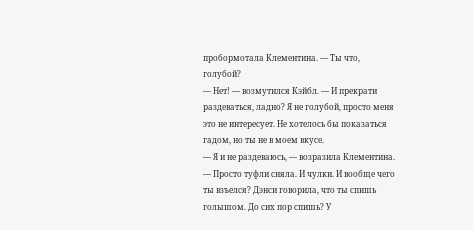пробормотала Клементина. — Ты что, голубой?
— Нет! — возмутился Кэйбл. — И прекрати раздеваться, ладно? Я не голубой, просто меня это не интересует. Не хотелось бы показаться гадом, но ты не в моем вкусе.
— Я и не раздеваюсь, — возразила Клементина. — Просто туфли сняла. И чулки. И вообще чего ты взъелся? Дэнси говорила, что ты спишь голышом. До сих пор спишь? У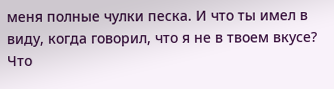меня полные чулки песка. И что ты имел в виду, когда говорил, что я не в твоем вкусе? Что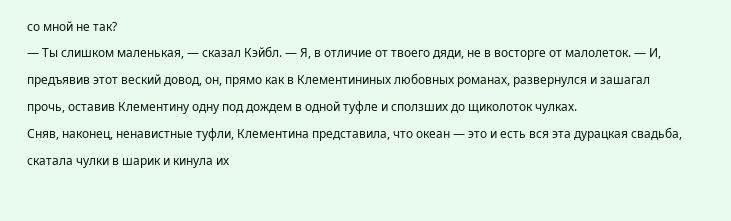со мной не так?
— Ты слишком маленькая, — сказал Кэйбл. — Я, в отличие от твоего дяди, не в восторге от малолеток. — И, предъявив этот веский довод, он, прямо как в Клементининых любовных романах, развернулся и зашагал прочь, оставив Клементину одну под дождем в одной туфле и сползших до щиколоток чулках.
Сняв, наконец, ненавистные туфли, Клементина представила, что океан — это и есть вся эта дурацкая свадьба, скатала чулки в шарик и кинула их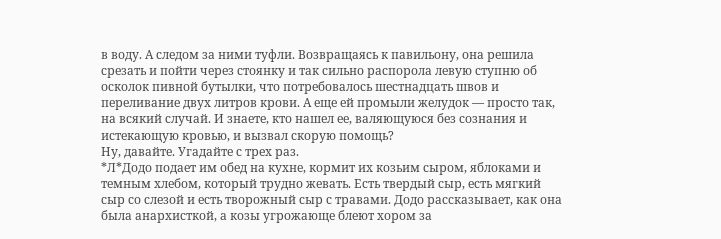в воду. А следом за ними туфли. Возвращаясь к павильону, она решила срезать и пойти через стоянку и так сильно распорола левую ступню об осколок пивной бутылки, что потребовалось шестнадцать швов и переливание двух литров крови. А еще ей промыли желудок — просто так, на всякий случай. И знаете, кто нашел ее, валяющуюся без сознания и истекающую кровью, и вызвал скорую помощь?
Ну, давайте. Угадайте с трех раз.
*Л*Додо подает им обед на кухне, кормит их козьим сыром, яблоками и темным хлебом, который трудно жевать. Есть твердый сыр, есть мягкий сыр со слезой и есть творожный сыр с травами. Додо рассказывает, как она была анархисткой, а козы угрожающе блеют хором за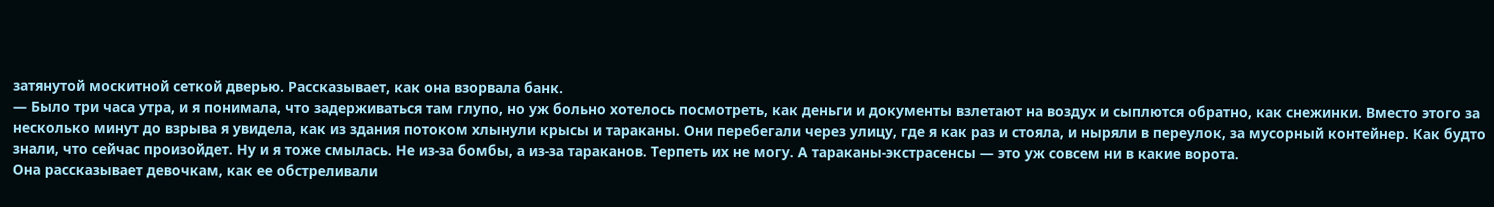затянутой москитной сеткой дверью. Рассказывает, как она взорвала банк.
— Было три часа утра, и я понимала, что задерживаться там глупо, но уж больно хотелось посмотреть, как деньги и документы взлетают на воздух и сыплются обратно, как снежинки. Вместо этого за несколько минут до взрыва я увидела, как из здания потоком хлынули крысы и тараканы. Они перебегали через улицу, где я как раз и стояла, и ныряли в переулок, за мусорный контейнер. Как будто знали, что сейчас произойдет. Ну и я тоже смылась. Не из-за бомбы, а из-за тараканов. Терпеть их не могу. А тараканы-экстрасенсы — это уж совсем ни в какие ворота.
Она рассказывает девочкам, как ее обстреливали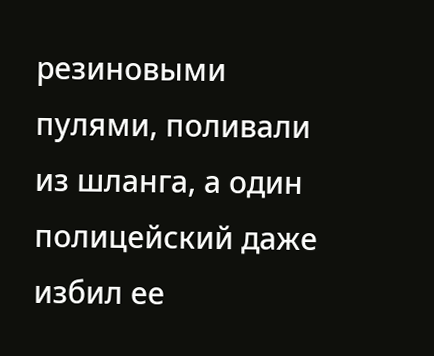резиновыми пулями, поливали из шланга, а один полицейский даже избил ее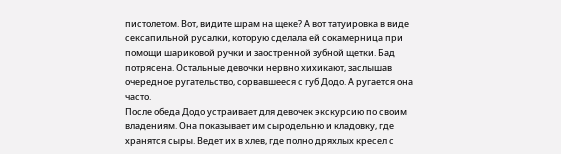пистолетом. Вот, видите шрам на щеке? А вот татуировка в виде сексапильной русалки, которую сделала ей сокамерница при помощи шариковой ручки и заостренной зубной щетки. Бад потрясена. Остальные девочки нервно хихикают, заслышав очередное ругательство, сорвавшееся с губ Додо. А ругается она часто.
После обеда Додо устраивает для девочек экскурсию по своим владениям. Она показывает им сыродельню и кладовку, где хранятся сыры. Ведет их в хлев, где полно дряхлых кресел с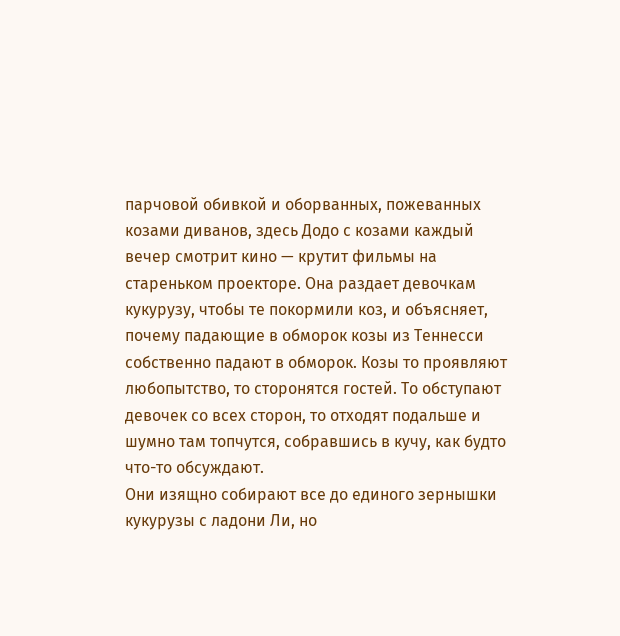парчовой обивкой и оборванных, пожеванных козами диванов, здесь Додо с козами каждый вечер смотрит кино — крутит фильмы на стареньком проекторе. Она раздает девочкам кукурузу, чтобы те покормили коз, и объясняет, почему падающие в обморок козы из Теннесси собственно падают в обморок. Козы то проявляют любопытство, то сторонятся гостей. То обступают девочек со всех сторон, то отходят подальше и шумно там топчутся, собравшись в кучу, как будто что-то обсуждают.
Они изящно собирают все до единого зернышки кукурузы с ладони Ли, но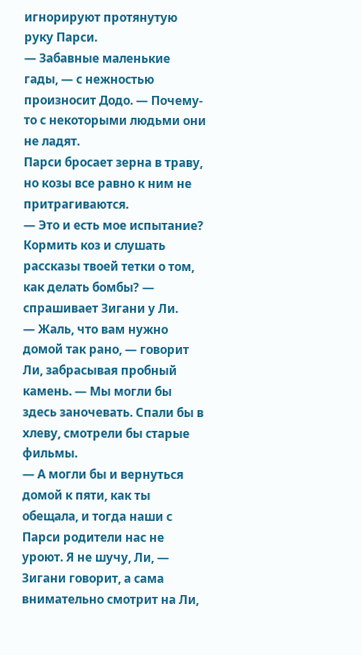игнорируют протянутую руку Парси.
— Забавные маленькие гады, — с нежностью произносит Додо. — Почему-то с некоторыми людьми они не ладят.
Парси бросает зерна в траву, но козы все равно к ним не притрагиваются.
— Это и есть мое испытание? Кормить коз и слушать рассказы твоей тетки о том, как делать бомбы? — спрашивает Зигани у Ли.
— Жаль, что вам нужно домой так рано, — говорит Ли, забрасывая пробный камень. — Мы могли бы здесь заночевать. Спали бы в хлеву, смотрели бы старые фильмы.
— А могли бы и вернуться домой к пяти, как ты обещала, и тогда наши с Парси родители нас не уроют. Я не шучу, Ли, — Зигани говорит, а сама внимательно смотрит на Ли,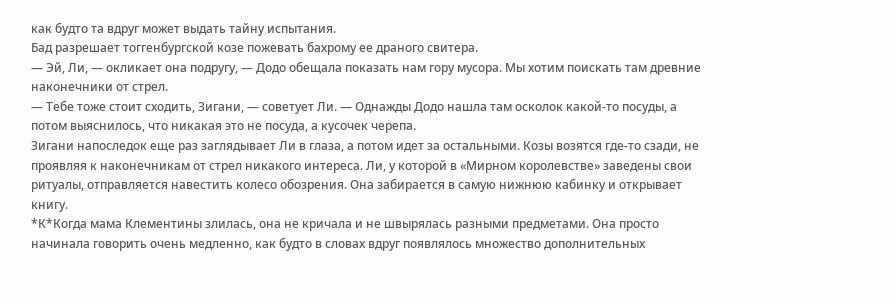как будто та вдруг может выдать тайну испытания.
Бад разрешает тоггенбургской козе пожевать бахрому ее драного свитера.
— Эй, Ли, — окликает она подругу, — Додо обещала показать нам гору мусора. Мы хотим поискать там древние наконечники от стрел.
— Тебе тоже стоит сходить, Зигани, — советует Ли. — Однажды Додо нашла там осколок какой-то посуды, а потом выяснилось, что никакая это не посуда, а кусочек черепа.
Зигани напоследок еще раз заглядывает Ли в глаза, а потом идет за остальными. Козы возятся где-то сзади, не проявляя к наконечникам от стрел никакого интереса. Ли, у которой в «Мирном королевстве» заведены свои ритуалы, отправляется навестить колесо обозрения. Она забирается в самую нижнюю кабинку и открывает книгу.
*К*Когда мама Клементины злилась, она не кричала и не швырялась разными предметами. Она просто начинала говорить очень медленно, как будто в словах вдруг появлялось множество дополнительных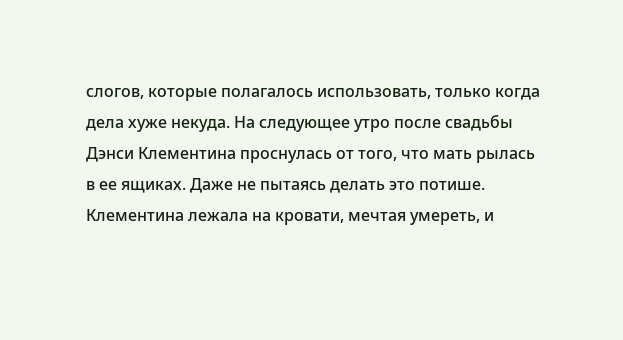слогов, которые полагалось использовать, только когда дела хуже некуда. На следующее утро после свадьбы Дэнси Клементина проснулась от того, что мать рылась в ее ящиках. Даже не пытаясь делать это потише.
Клементина лежала на кровати, мечтая умереть, и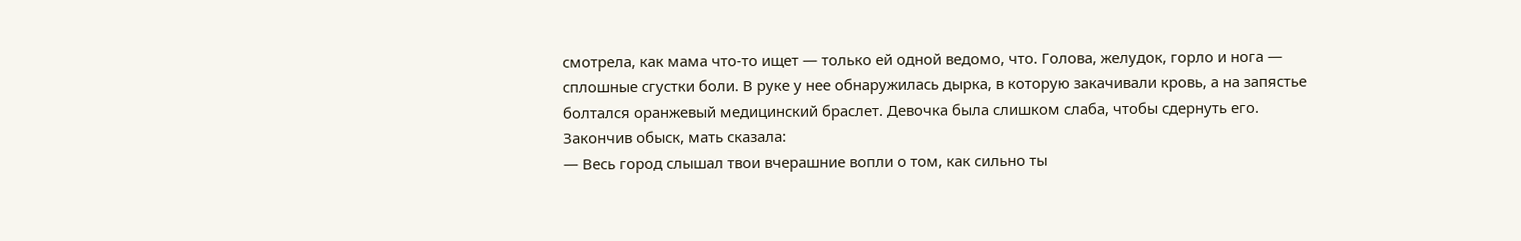смотрела, как мама что-то ищет — только ей одной ведомо, что. Голова, желудок, горло и нога — сплошные сгустки боли. В руке у нее обнаружилась дырка, в которую закачивали кровь, а на запястье болтался оранжевый медицинский браслет. Девочка была слишком слаба, чтобы сдернуть его.
Закончив обыск, мать сказала:
— Весь город слышал твои вчерашние вопли о том, как сильно ты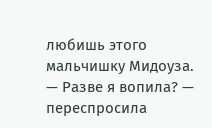любишь этого мальчишку Мидоуза.
— Разве я вопила? — переспросила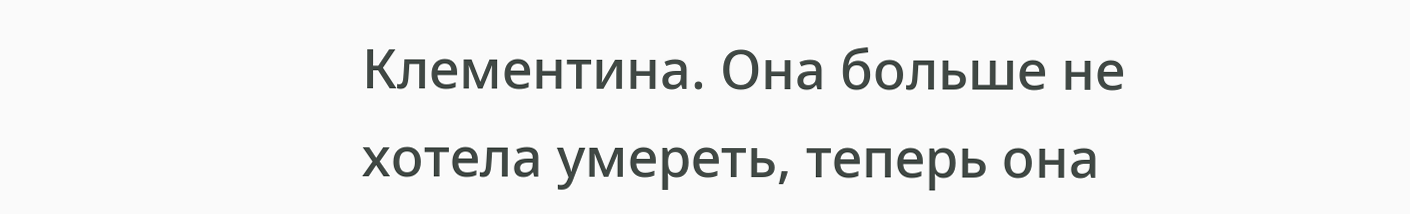Клементина. Она больше не хотела умереть, теперь она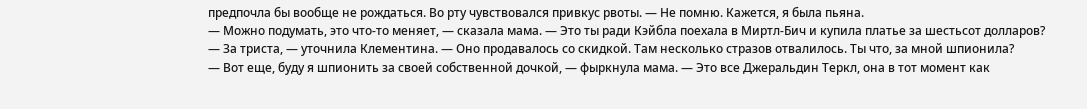предпочла бы вообще не рождаться. Во рту чувствовался привкус рвоты. — Не помню. Кажется, я была пьяна.
— Можно подумать, это что-то меняет, — сказала мама. — Это ты ради Кэйбла поехала в Миртл-Бич и купила платье за шестьсот долларов?
— За триста, — уточнила Клементина. — Оно продавалось со скидкой. Там несколько стразов отвалилось. Ты что, за мной шпионила?
— Вот еще, буду я шпионить за своей собственной дочкой, — фыркнула мама. — Это все Джеральдин Теркл, она в тот момент как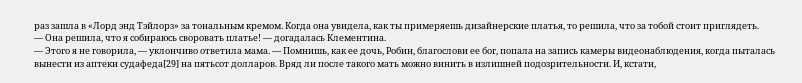раз зашла в «Лорд энд Тэйлорз» за тональным кремом. Когда она увидела, как ты примеряешь дизайнерские платья, то решила, что за тобой стоит приглядеть.
— Она решила, что я собираюсь своровать платье! — догадалась Клементина.
— Этого я не говорила, — уклончиво ответила мама. — Помнишь, как ее дочь, Робин, благослови ее бог, попала на запись камеры видеонаблюдения, когда пыталась вынести из аптеки судафеда[29] на пятьсот долларов. Вряд ли после такого мать можно винить в излишней подозрительности. И, кстати,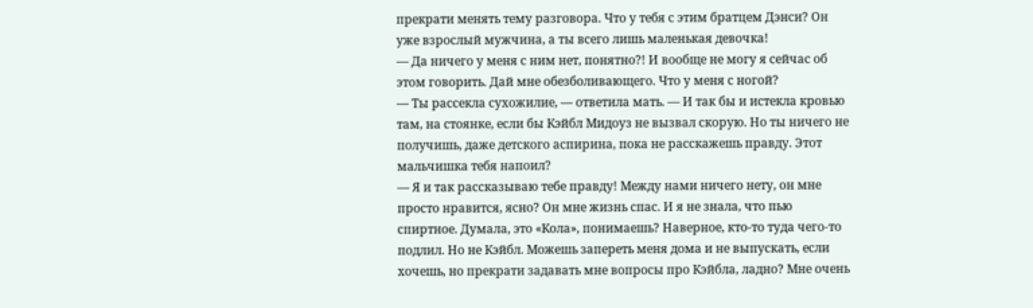прекрати менять тему разговора. Что у тебя с этим братцем Дэнси? Он уже взрослый мужчина, а ты всего лишь маленькая девочка!
— Да ничего у меня с ним нет, понятно?! И вообще не могу я сейчас об этом говорить. Дай мне обезболивающего. Что у меня с ногой?
— Ты рассекла сухожилие, — ответила мать. — И так бы и истекла кровью там, на стоянке, если бы Кэйбл Мидоуз не вызвал скорую. Но ты ничего не получишь, даже детского аспирина, пока не расскажешь правду. Этот мальчишка тебя напоил?
— Я и так рассказываю тебе правду! Между нами ничего нету, он мне просто нравится, ясно? Он мне жизнь спас. И я не знала, что пью спиртное. Думала, это «Кола», понимаешь? Наверное, кто-то туда чего-то подлил. Но не Кэйбл. Можешь запереть меня дома и не выпускать, если хочешь, но прекрати задавать мне вопросы про Кэйбла, ладно? Мне очень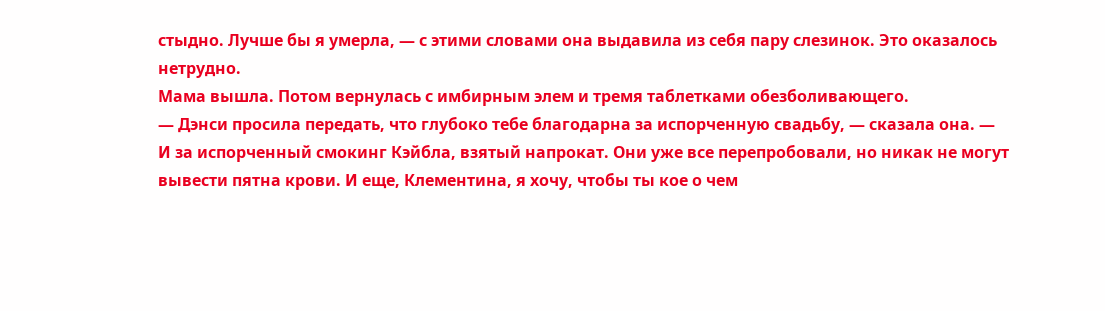стыдно. Лучше бы я умерла, — с этими словами она выдавила из себя пару слезинок. Это оказалось нетрудно.
Мама вышла. Потом вернулась с имбирным элем и тремя таблетками обезболивающего.
— Дэнси просила передать, что глубоко тебе благодарна за испорченную свадьбу, — сказала она. — И за испорченный смокинг Кэйбла, взятый напрокат. Они уже все перепробовали, но никак не могут вывести пятна крови. И еще, Клементина, я хочу, чтобы ты кое о чем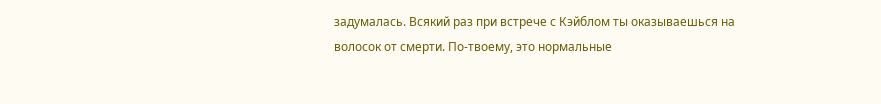задумалась. Всякий раз при встрече с Кэйблом ты оказываешься на волосок от смерти. По-твоему, это нормальные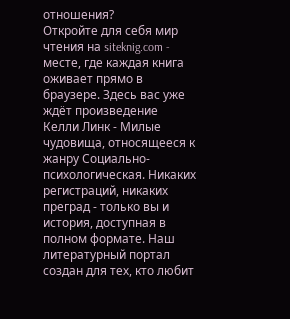отношения?
Откройте для себя мир чтения на siteknig.com - месте, где каждая книга оживает прямо в браузере. Здесь вас уже ждёт произведение Келли Линк - Милые чудовища, относящееся к жанру Социально-психологическая. Никаких регистраций, никаких преград - только вы и история, доступная в полном формате. Наш литературный портал создан для тех, кто любит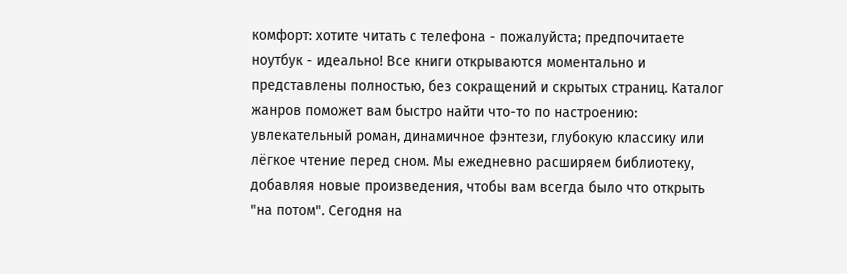комфорт: хотите читать с телефона - пожалуйста; предпочитаете ноутбук - идеально! Все книги открываются моментально и представлены полностью, без сокращений и скрытых страниц. Каталог жанров поможет вам быстро найти что-то по настроению: увлекательный роман, динамичное фэнтези, глубокую классику или лёгкое чтение перед сном. Мы ежедневно расширяем библиотеку, добавляя новые произведения, чтобы вам всегда было что открыть "на потом". Сегодня на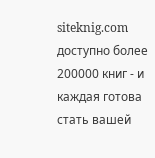siteknig.com доступно более 200000 книг - и каждая готова стать вашей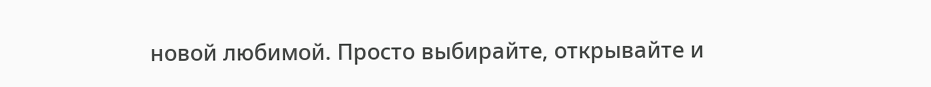новой любимой. Просто выбирайте, открывайте и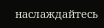наслаждайтесь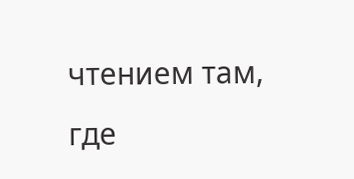чтением там, где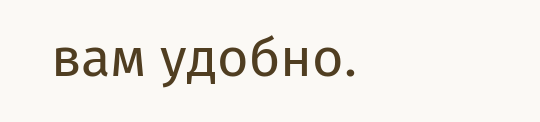вам удобно.